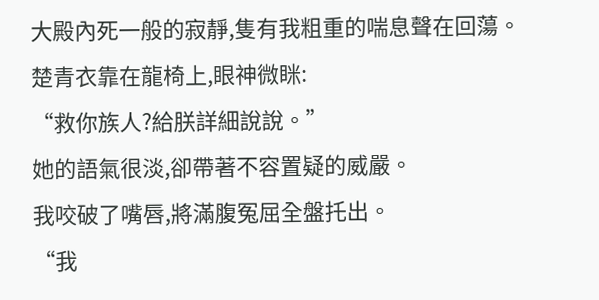大殿內死一般的寂靜,隻有我粗重的喘息聲在回蕩。
楚青衣靠在龍椅上,眼神微眯:
“救你族人?給朕詳細說說。”
她的語氣很淡,卻帶著不容置疑的威嚴。
我咬破了嘴唇,將滿腹冤屈全盤托出。
“我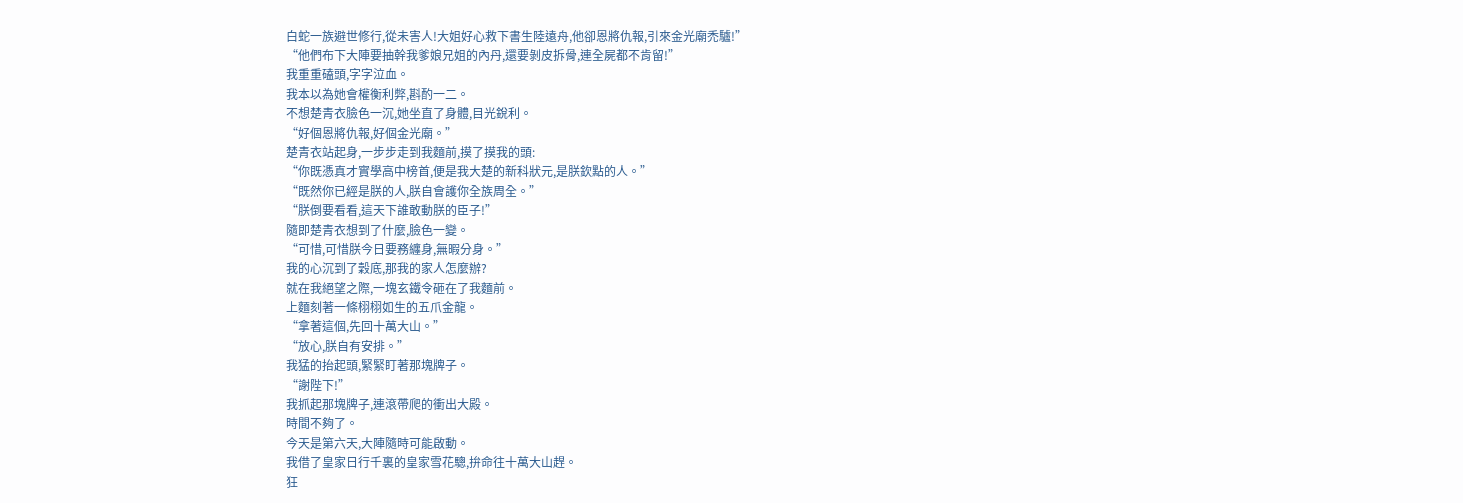白蛇一族避世修行,從未害人!大姐好心救下書生陸遠舟,他卻恩將仇報,引來金光廟禿驢!”
“他們布下大陣要抽幹我爹娘兄姐的內丹,還要剝皮拆骨,連全屍都不肯留!”
我重重磕頭,字字泣血。
我本以為她會權衡利弊,斟酌一二。
不想楚青衣臉色一沉,她坐直了身體,目光銳利。
“好個恩將仇報,好個金光廟。”
楚青衣站起身,一步步走到我麵前,摸了摸我的頭:
“你既憑真才實學高中榜首,便是我大楚的新科狀元,是朕欽點的人。”
“既然你已經是朕的人,朕自會護你全族周全。”
“朕倒要看看,這天下誰敢動朕的臣子!”
隨即楚青衣想到了什麼,臉色一變。
“可惜,可惜朕今日要務纏身,無暇分身。”
我的心沉到了穀底,那我的家人怎麼辦?
就在我絕望之際,一塊玄鐵令砸在了我麵前。
上麵刻著一條栩栩如生的五爪金龍。
“拿著這個,先回十萬大山。”
“放心,朕自有安排。”
我猛的抬起頭,緊緊盯著那塊牌子。
“謝陛下!”
我抓起那塊牌子,連滾帶爬的衝出大殿。
時間不夠了。
今天是第六天,大陣隨時可能啟動。
我借了皇家日行千裏的皇家雪花驄,拚命往十萬大山趕。
狂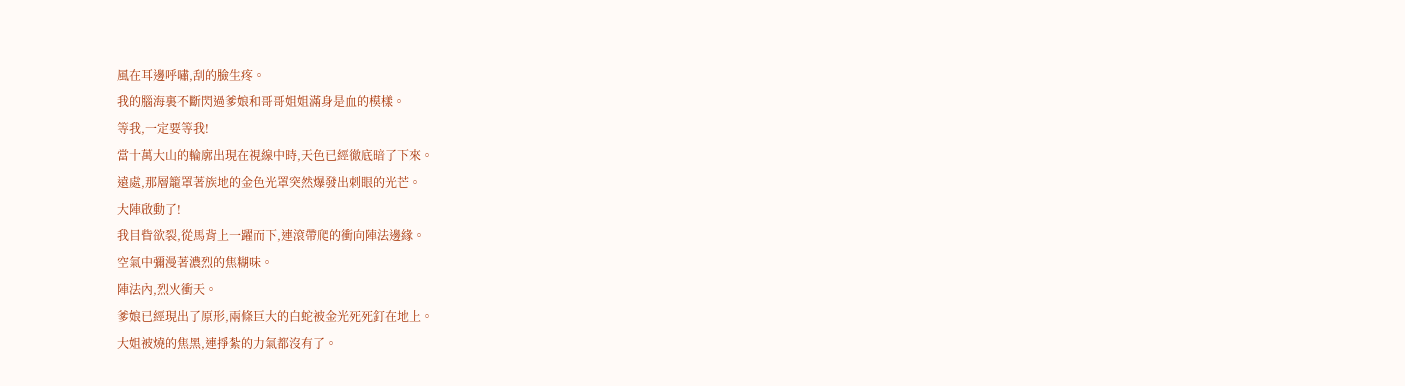風在耳邊呼嘯,刮的臉生疼。
我的腦海裏不斷閃過爹娘和哥哥姐姐滿身是血的模樣。
等我,一定要等我!
當十萬大山的輪廓出現在視線中時,天色已經徹底暗了下來。
遠處,那層籠罩著族地的金色光罩突然爆發出刺眼的光芒。
大陣啟動了!
我目眥欲裂,從馬背上一躍而下,連滾帶爬的衝向陣法邊緣。
空氣中彌漫著濃烈的焦糊味。
陣法內,烈火衝天。
爹娘已經現出了原形,兩條巨大的白蛇被金光死死釘在地上。
大姐被燒的焦黑,連掙紮的力氣都沒有了。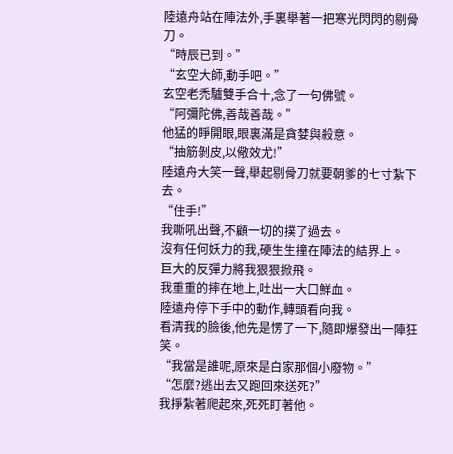陸遠舟站在陣法外,手裏舉著一把寒光閃閃的剔骨刀。
“時辰已到。”
“玄空大師,動手吧。”
玄空老禿驢雙手合十,念了一句佛號。
“阿彌陀佛,善哉善哉。”
他猛的睜開眼,眼裏滿是貪婪與殺意。
“抽筋剝皮,以儆效尤!”
陸遠舟大笑一聲,舉起剔骨刀就要朝爹的七寸紮下去。
“住手!”
我嘶吼出聲,不顧一切的撲了過去。
沒有任何妖力的我,硬生生撞在陣法的結界上。
巨大的反彈力將我狠狠掀飛。
我重重的摔在地上,吐出一大口鮮血。
陸遠舟停下手中的動作,轉頭看向我。
看清我的臉後,他先是愣了一下,隨即爆發出一陣狂笑。
“我當是誰呢,原來是白家那個小廢物。”
“怎麼?逃出去又跑回來送死?”
我掙紮著爬起來,死死盯著他。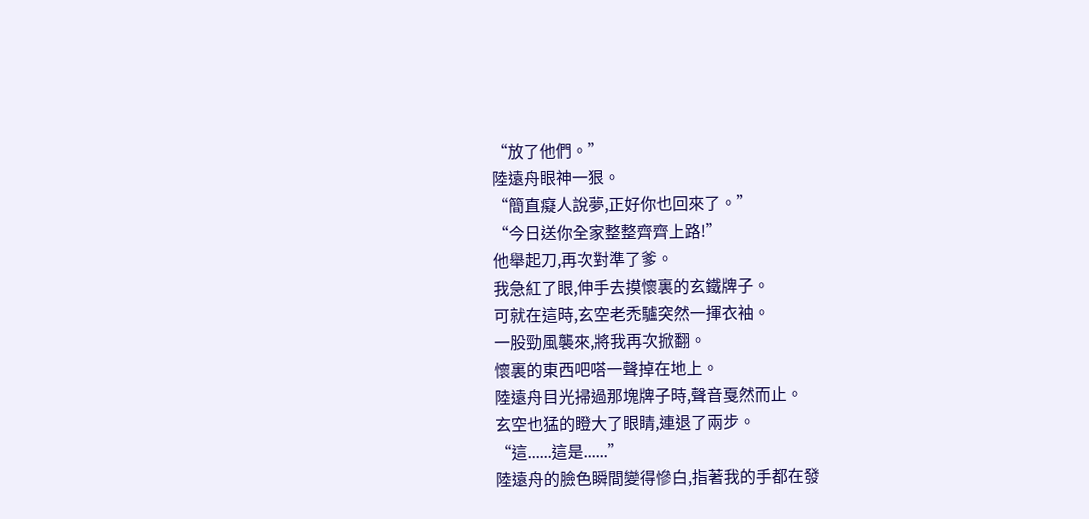“放了他們。”
陸遠舟眼神一狠。
“簡直癡人說夢,正好你也回來了。”
“今日送你全家整整齊齊上路!”
他舉起刀,再次對準了爹。
我急紅了眼,伸手去摸懷裏的玄鐵牌子。
可就在這時,玄空老禿驢突然一揮衣袖。
一股勁風襲來,將我再次掀翻。
懷裏的東西吧嗒一聲掉在地上。
陸遠舟目光掃過那塊牌子時,聲音戛然而止。
玄空也猛的瞪大了眼睛,連退了兩步。
“這......這是......”
陸遠舟的臉色瞬間變得慘白,指著我的手都在發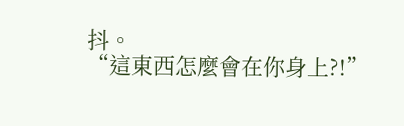抖。
“這東西怎麼會在你身上?!”